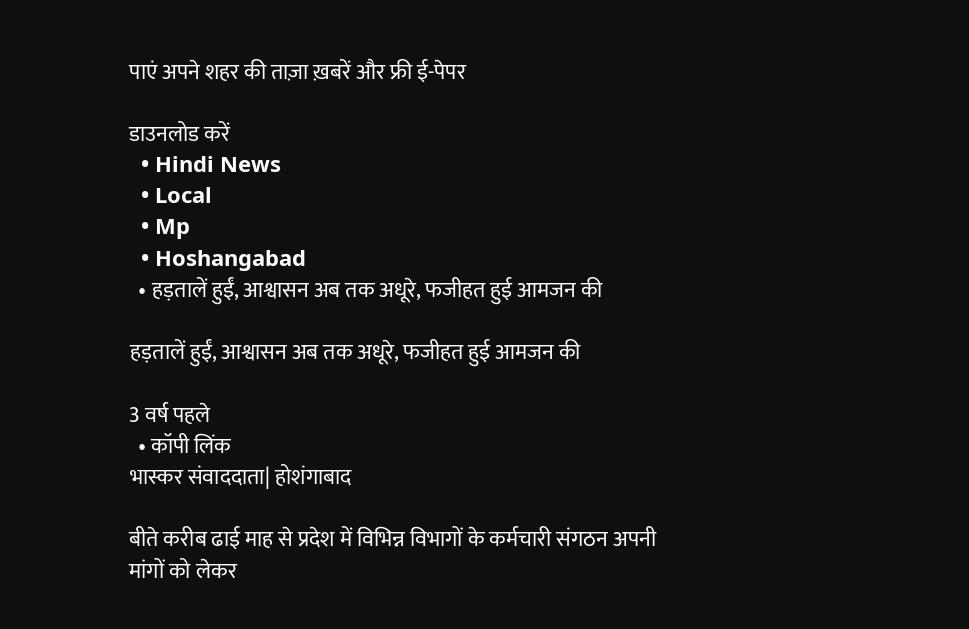पाएं अपने शहर की ताज़ा ख़बरें और फ्री ई-पेपर

डाउनलोड करें
  • Hindi News
  • Local
  • Mp
  • Hoshangabad
  • हड़तालें हुईं, आश्वासन अब तक अधूरे, फजीहत हुई आमजन की

हड़तालें हुईं, आश्वासन अब तक अधूरे, फजीहत हुई आमजन की

3 वर्ष पहले
  • कॉपी लिंक
भास्कर संवाददाता| होशंगाबाद

बीते करीब ढाई माह से प्रदेश में विभिन्न विभागों के कर्मचारी संगठन अपनी मांगों को लेकर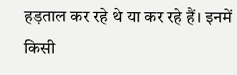हड़ताल कर रहे थे या कर रहे हैं। इनमें किसी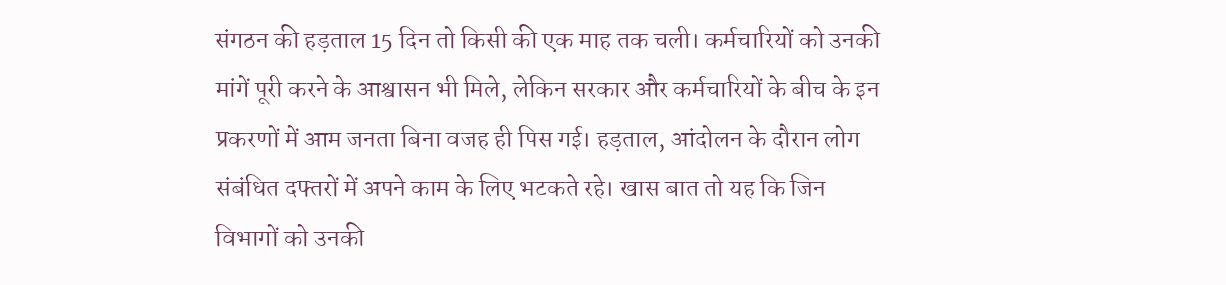संगठन की हड़ताल 15 दिन तो किसी की एक माह तक चली। कर्मचारियों को उनकी मांगें पूरी करने के आश्वासन भी मिले, लेकिन सरकार और कर्मचारियों के बीच के इन प्रकरणों में आम जनता बिना वजह ही पिस गई। हड़ताल, आंदोलन के दौरान लोग संबंधित दफ्तरों में अपने काम के लिए भटकते रहे। खास बात तो यह कि जिन विभागों को उनकी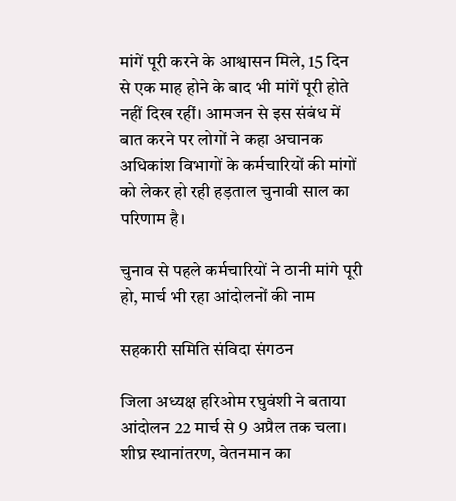मांगें पूरी करने के आश्वासन मिले, 15 दिन से एक माह होने के बाद भी मांगें पूरी होते नहीं दिख रहीं। आमजन से इस संबंध में बात करने पर लोगों ने कहा अचानक अधिकांश विभागों के कर्मचारियों की मांगों को लेकर हो रही हड़ताल चुनावी साल का परिणाम है।

चुनाव से पहले कर्मचारियों ने ठानी मांगे पूरी हो, मार्च भी रहा आंदोलनों की नाम

सहकारी समिति संविदा संगठन

जिला अध्यक्ष हरिओम रघुवंशी ने बताया आंदोलन 22 मार्च से 9 अप्रैल तक चला। शीघ्र स्थानांतरण, वेतनमान का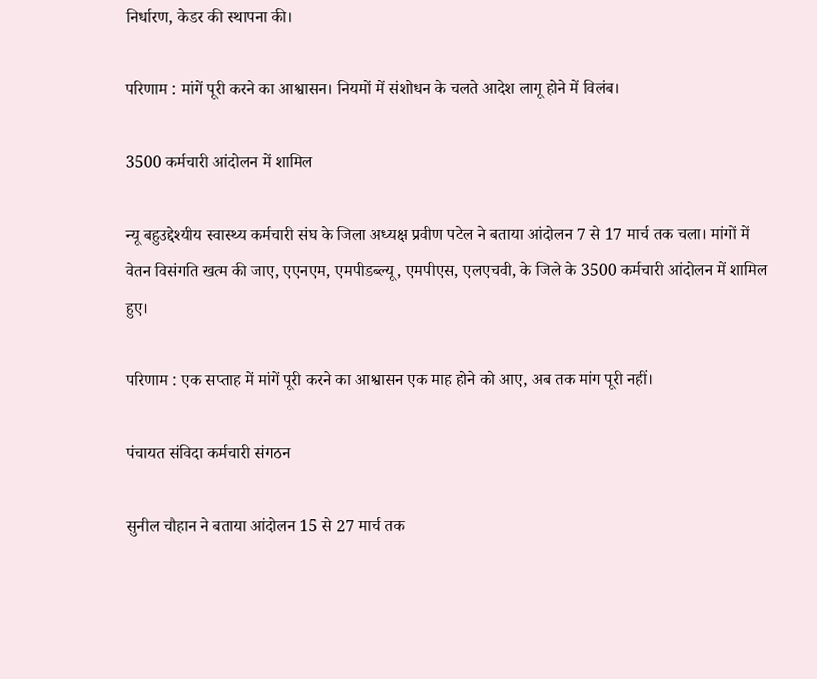निर्धारण, केडर की स्थापना की।

परिणाम : मांगें पूरी करने का आश्वासन। नियमों में संशोधन के चलते आदेश लागू होने में विलंब।

3500 कर्मचारी आंदोलन में शामिल

न्यू बहुउद्देश्यीय स्वास्थ्य कर्मचारी संघ के जिला अध्यक्ष प्रवीण पटेल ने बताया आंदोलन 7 से 17 मार्च तक चला। मांगों में वेतन विसंगति खत्म की जाए, एएनएम, एमपीडब्ल्यू, एमपीएस, एलएचवी, के जिले के 3500 कर्मचारी आंदोलन में शामिल हुए।

परिणाम : एक सप्ताह में मांगें पूरी करने का आश्वासन एक माह होने को आए, अब तक मांग पूरी नहीं।

पंचायत संविदा कर्मचारी संगठन

सुनील चौहान ने बताया आंदोलन 15 से 27 मार्च तक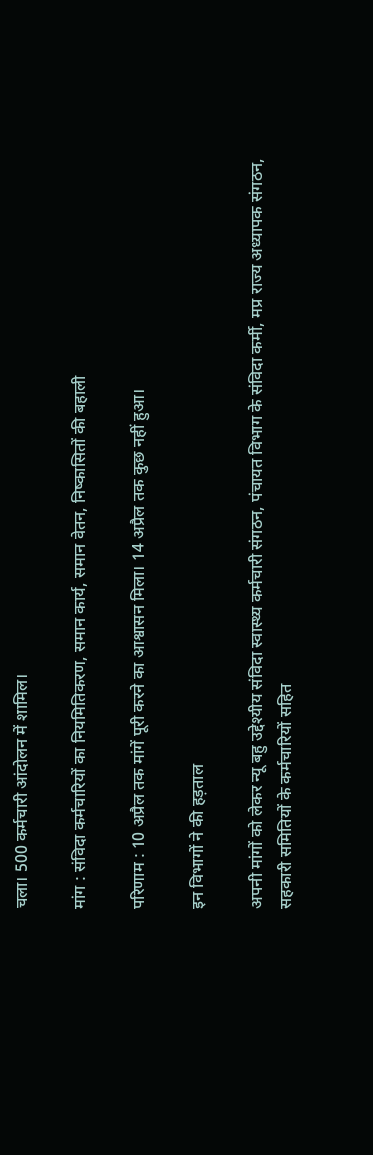चला। 500 कर्मचारी आंदोलन में शामिल।

मांग : संविदा कर्मचारियों का नियमितिकरण, समान कार्य, समान वेतन, निष्कासितों की बहाली

परिणाम : 10 अप्रैल तक मांगें पूरी करने का आश्वासन मिला। 14 अप्रैल तक कुछ नहीं हुआ।

इन विभागों ने की हड़ताल

अपनी मांगों को लेकर न्यू बहु उद्देश्यीय संविदा स्वास्थ्य कर्मचारी संगठन, पंचायत विभाग के संविदा कर्मी, मप्र राज्य अध्यापक संगठन, सहकारी समितियों के कर्मचारियों सहित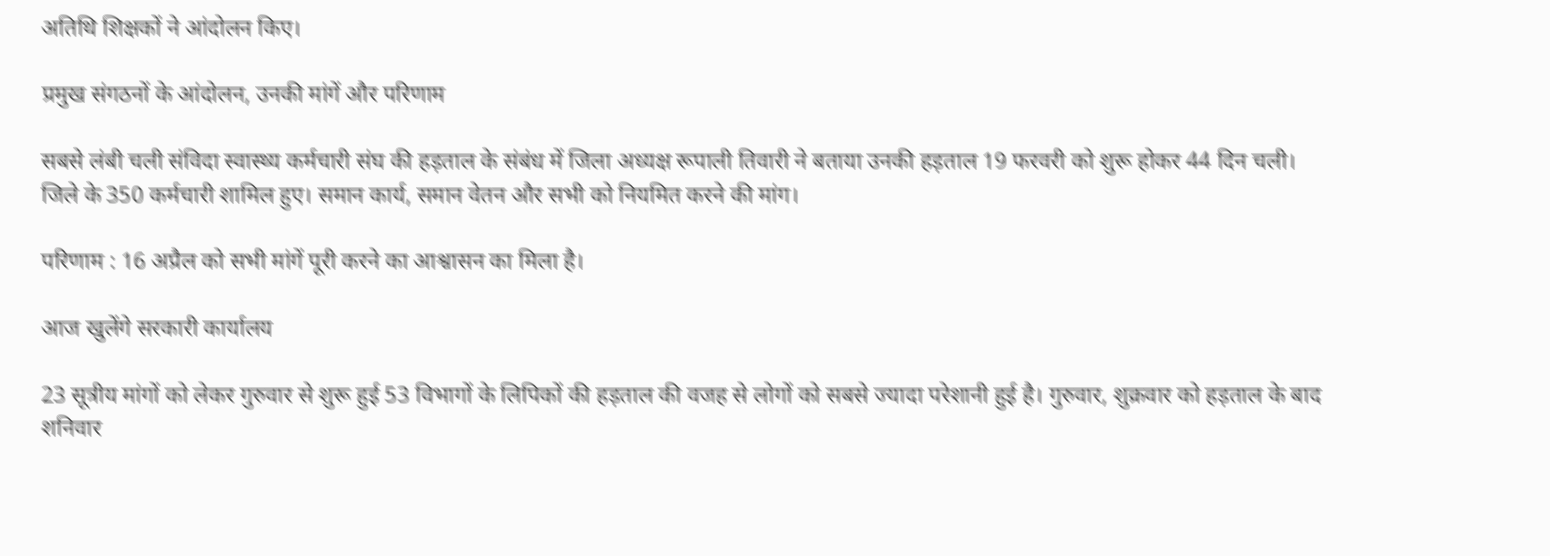अतिथि शिक्षकों ने आंदोलन किए।

प्रमुख संगठनों के आंदोलन, उनकी मांगें और परिणाम

सबसे लंबी चली संविदा स्वास्थ्य कर्मचारी संघ की हड़ताल के संबंध में जिला अध्यक्ष रूपाली तिवारी ने बताया उनकी हड़ताल 19 फरवरी को शुरू होकर 44 दिन चली। जिले के 350 कर्मचारी शामिल हुए। समान कार्य, समान वेतन और सभी को नियमित करने की मांग।

परिणाम : 16 अप्रैल को सभी मांगें पूरी करने का आश्वासन का मिला है।

आज खुलेंगे सरकारी कार्यालय

23 सूत्रीय मांगों को लेकर गुरुवार से शुरू हुई 53 विभागों के लिपिकों की हड़ताल की वजह से लोगों को सबसे ज्यादा परेशानी हुई है। गुरुवार, शुक्रवार को हड़ताल के बाद शनिवार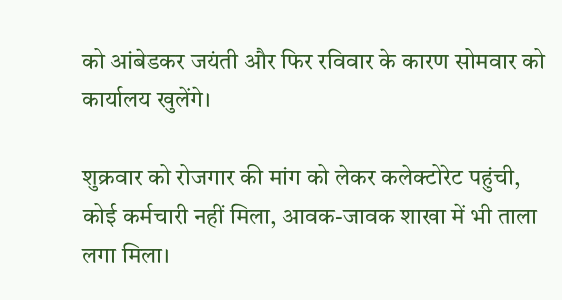को आंबेडकर जयंती और फिर रविवार के कारण सोमवार को कार्यालय खुलेंगे।

शुक्रवार को रोजगार की मांग को लेकर कलेक्टोरेट पहुंची, कोई कर्मचारी नहीं मिला, आवक-जावक शाखा में भी ताला लगा मिला।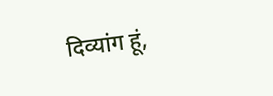दिव्यांग हूं,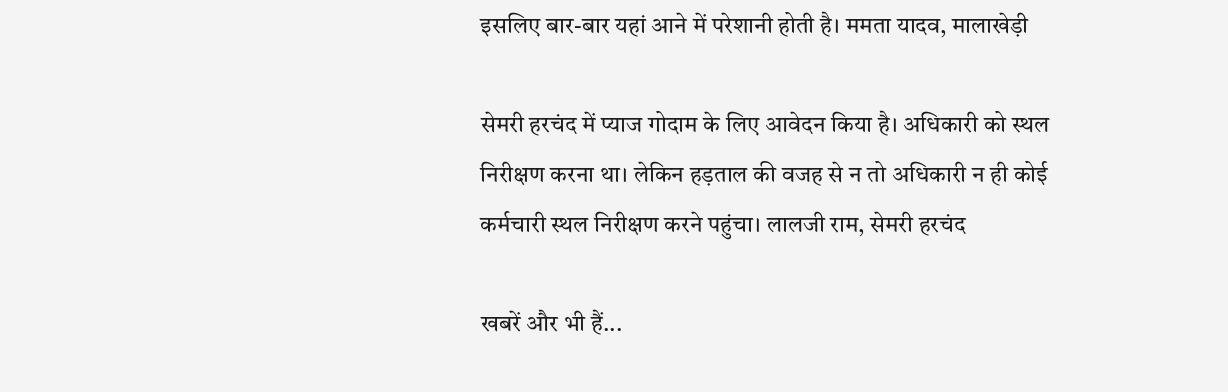इसलिए बार-बार यहां आने में परेशानी होती है। ममता यादव, मालाखेड़ी

सेमरी हरचंद में प्याज गोदाम के लिए आवेदन किया है। अधिकारी को स्थल निरीक्षण करना था। लेकिन हड़ताल की वजह से न तो अधिकारी न ही कोई कर्मचारी स्थल निरीक्षण करने पहुंचा। लालजी राम, सेमरी हरचंद

खबरें और भी हैं...